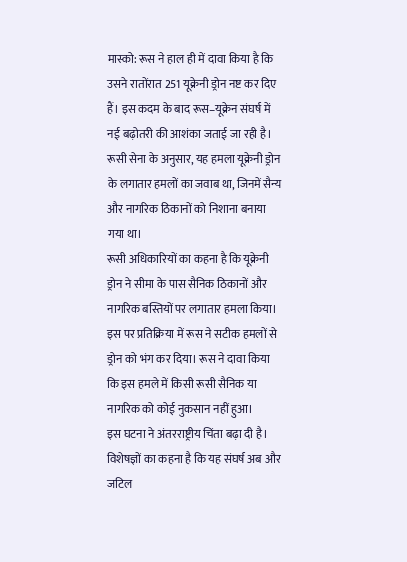मास्को: रूस ने हाल ही में दावा किया है कि उसने रातोंरात 251 यूक्रेनी ड्रोन नष्ट कर दिए हैं। इस कदम के बाद रूस–यूक्रेन संघर्ष में नई बढ़ोतरी की आशंका जताई जा रही है। रूसी सेना के अनुसार, यह हमला यूक्रेनी ड्रोन के लगातार हमलों का जवाब था, जिनमें सैन्य और नागरिक ठिकानों को निशाना बनाया गया था।
रूसी अधिकारियों का कहना है कि यूक्रेनी ड्रोन ने सीमा के पास सैनिक ठिकानों और नागरिक बस्तियों पर लगातार हमला किया। इस पर प्रतिक्रिया में रूस ने सटीक हमलों से ड्रोन को भंग कर दिया। रूस ने दावा किया कि इस हमले में किसी रूसी सैनिक या नागरिक को कोई नुकसान नहीं हुआ।
इस घटना ने अंतरराष्ट्रीय चिंता बढ़ा दी है। विशेषज्ञों का कहना है कि यह संघर्ष अब और जटिल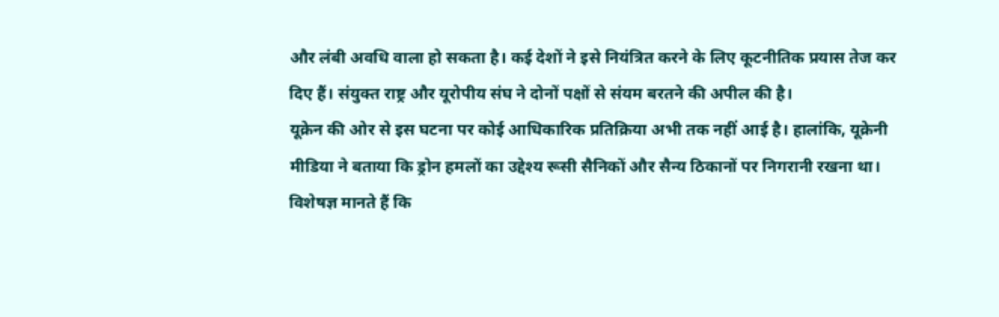और लंबी अवधि वाला हो सकता है। कई देशों ने इसे नियंत्रित करने के लिए कूटनीतिक प्रयास तेज कर दिए हैं। संयुक्त राष्ट्र और यूरोपीय संघ ने दोनों पक्षों से संयम बरतने की अपील की है।
यूक्रेन की ओर से इस घटना पर कोई आधिकारिक प्रतिक्रिया अभी तक नहीं आई है। हालांकि, यूक्रेनी मीडिया ने बताया कि ड्रोन हमलों का उद्देश्य रूसी सैनिकों और सैन्य ठिकानों पर निगरानी रखना था। विशेषज्ञ मानते हैं कि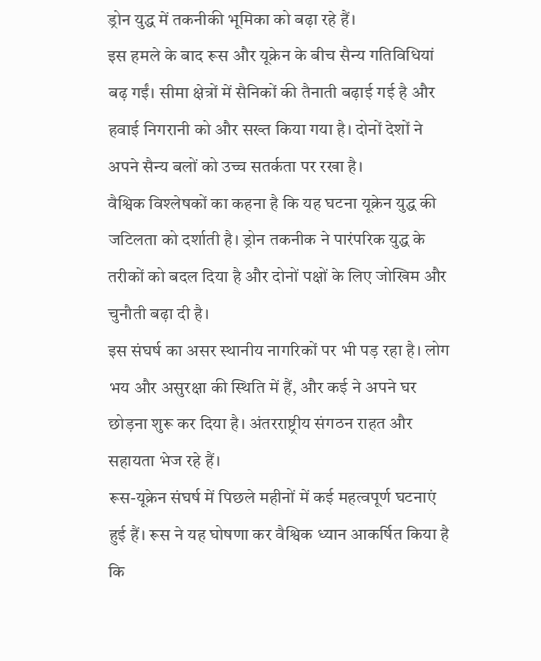ड्रोन युद्ध में तकनीकी भूमिका को बढ़ा रहे हैं।
इस हमले के बाद रूस और यूक्रेन के बीच सैन्य गतिविधियां बढ़ गईं। सीमा क्षेत्रों में सैनिकों की तैनाती बढ़ाई गई है और हवाई निगरानी को और सख्त किया गया है। दोनों देशों ने अपने सैन्य बलों को उच्च सतर्कता पर रखा है।
वैश्विक विश्लेषकों का कहना है कि यह घटना यूक्रेन युद्ध की जटिलता को दर्शाती है। ड्रोन तकनीक ने पारंपरिक युद्ध के तरीकों को बदल दिया है और दोनों पक्षों के लिए जोखिम और चुनौती बढ़ा दी है।
इस संघर्ष का असर स्थानीय नागरिकों पर भी पड़ रहा है। लोग भय और असुरक्षा की स्थिति में हैं, और कई ने अपने घर छोड़ना शुरू कर दिया है। अंतरराष्ट्रीय संगठन राहत और सहायता भेज रहे हैं।
रूस-यूक्रेन संघर्ष में पिछले महीनों में कई महत्वपूर्ण घटनाएं हुई हैं। रूस ने यह घोषणा कर वैश्विक ध्यान आकर्षित किया है कि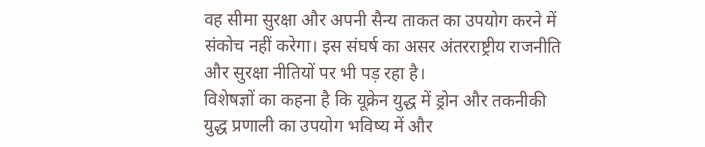वह सीमा सुरक्षा और अपनी सैन्य ताकत का उपयोग करने में संकोच नहीं करेगा। इस संघर्ष का असर अंतरराष्ट्रीय राजनीति और सुरक्षा नीतियों पर भी पड़ रहा है।
विशेषज्ञों का कहना है कि यूक्रेन युद्ध में ड्रोन और तकनीकी युद्ध प्रणाली का उपयोग भविष्य में और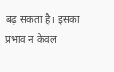बढ़ सकता है। इसका प्रभाव न केवल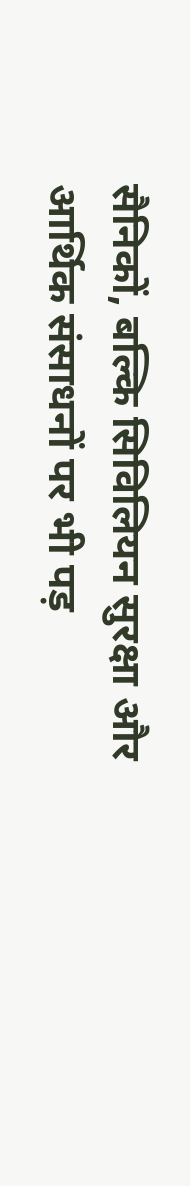सैनिकों, बल्कि सिविलियन सुरक्षा और आर्थिक संसाधनों पर भी पड़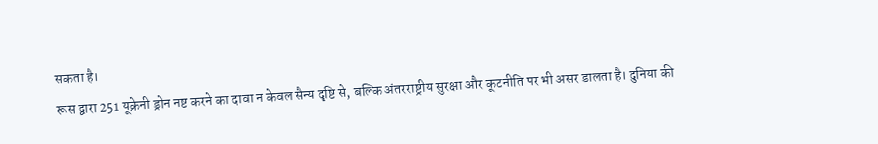सकता है।
रूस द्वारा 251 यूक्रेनी ड्रोन नष्ट करने का दावा न केवल सैन्य दृष्टि से, बल्कि अंतरराष्ट्रीय सुरक्षा और कूटनीति पर भी असर डालता है। दुनिया की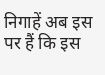निगाहें अब इस पर हैं कि इस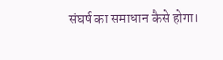संघर्ष का समाधान कैसे होगा।